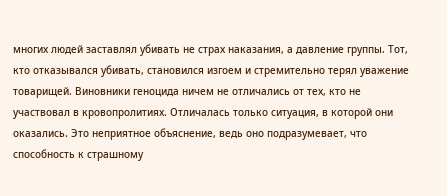многих людей заставлял убивать не страх наказания, а давление группы. Тот, кто отказывался убивать, становился изгоем и стремительно терял уважение товарищей. Виновники геноцида ничем не отличались от тех, кто не участвовал в кровопролитиях. Отличалась только ситуация, в которой они оказались. Это неприятное объяснение, ведь оно подразумевает, что способность к страшному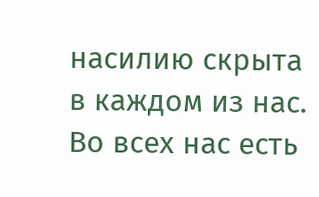насилию скрыта в каждом из нас. Во всех нас есть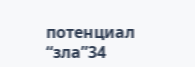потенциал “зла”34